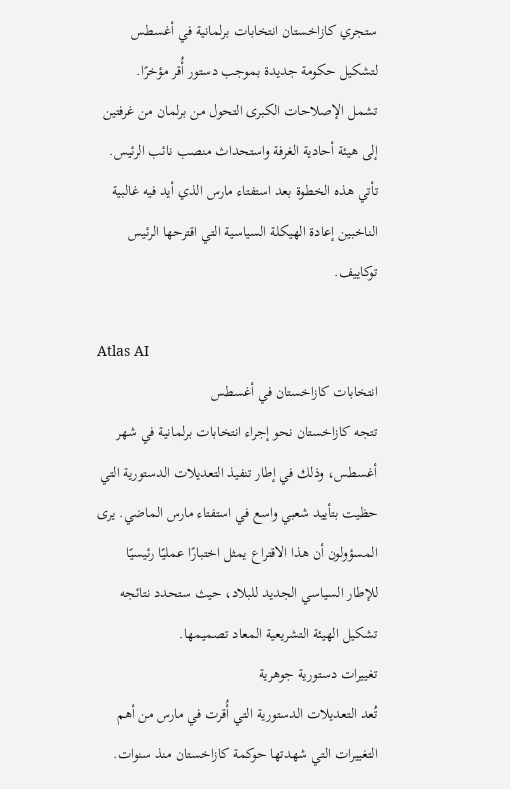ستجري كازاخستان انتخابات برلمانية في أغسطس لتشكيل حكومة جديدة بموجب دستور أُقر مؤخرًا.
تشمل الإصلاحات الكبرى التحول من برلمان من غرفتين إلى هيئة أحادية الغرفة واستحداث منصب نائب الرئيس.
تأتي هذه الخطوة بعد استفتاء مارس الذي أيد فيه غالبية الناخبين إعادة الهيكلة السياسية التي اقترحها الرئيس توكاييف.

Atlas AI
انتخابات كازاخستان في أغسطس
تتجه كازاخستان نحو إجراء انتخابات برلمانية في شهر أغسطس، وذلك في إطار تنفيذ التعديلات الدستورية التي حظيت بتأييد شعبي واسع في استفتاء مارس الماضي. يرى المسؤولون أن هذا الاقتراع يمثل اختبارًا عمليًا رئيسيًا للإطار السياسي الجديد للبلاد، حيث ستحدد نتائجه تشكيل الهيئة التشريعية المعاد تصميمها.
تغييرات دستورية جوهرية
تُعد التعديلات الدستورية التي أُقرت في مارس من أهم التغييرات التي شهدتها حوكمة كازاخستان منذ سنوات.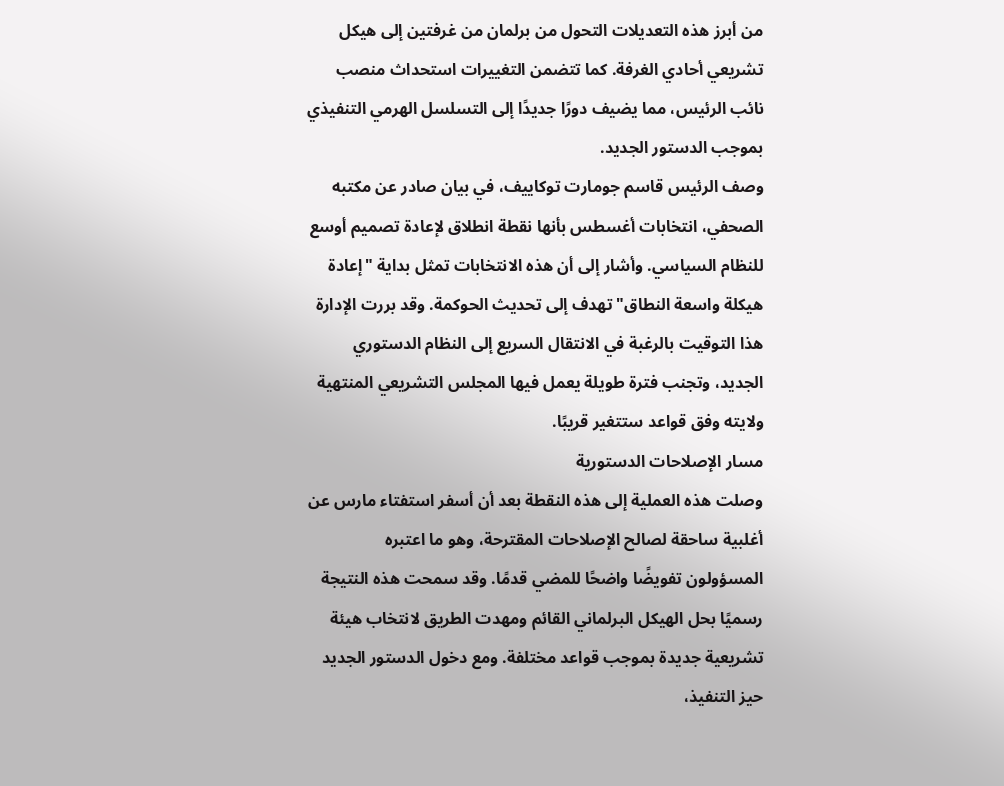من أبرز هذه التعديلات التحول من برلمان من غرفتين إلى هيكل تشريعي أحادي الغرفة. كما تتضمن التغييرات استحداث منصب نائب الرئيس، مما يضيف دورًا جديدًا إلى التسلسل الهرمي التنفيذي بموجب الدستور الجديد.
وصف الرئيس قاسم جومارت توكاييف، في بيان صادر عن مكتبه الصحفي، انتخابات أغسطس بأنها نقطة انطلاق لإعادة تصميم أوسع للنظام السياسي. وأشار إلى أن هذه الانتخابات تمثل بداية "إعادة هيكلة واسعة النطاق" تهدف إلى تحديث الحوكمة. وقد بررت الإدارة هذا التوقيت بالرغبة في الانتقال السريع إلى النظام الدستوري الجديد، وتجنب فترة طويلة يعمل فيها المجلس التشريعي المنتهية ولايته وفق قواعد ستتغير قريبًا.
مسار الإصلاحات الدستورية
وصلت هذه العملية إلى هذه النقطة بعد أن أسفر استفتاء مارس عن أغلبية ساحقة لصالح الإصلاحات المقترحة، وهو ما اعتبره المسؤولون تفويضًا واضحًا للمضي قدمًا. وقد سمحت هذه النتيجة رسميًا بحل الهيكل البرلماني القائم ومهدت الطريق لانتخاب هيئة تشريعية جديدة بموجب قواعد مختلفة. ومع دخول الدستور الجديد حيز التنفيذ،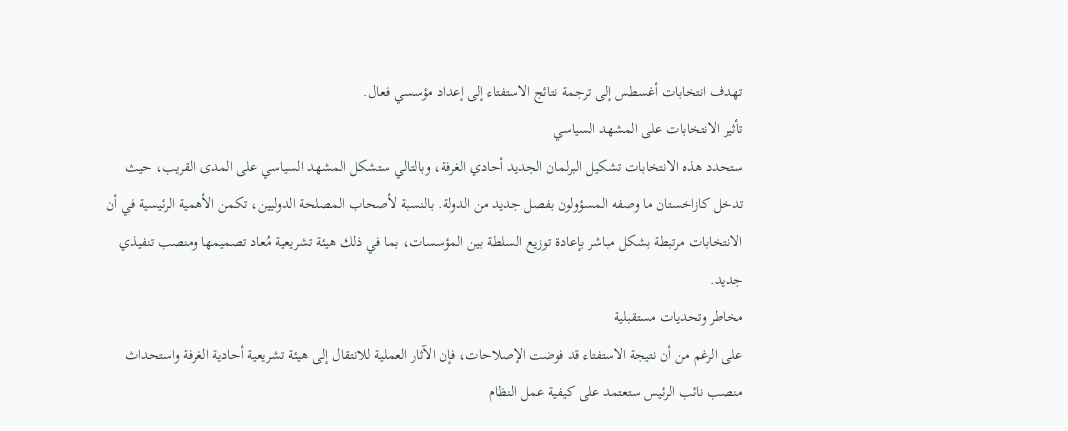تهدف انتخابات أغسطس إلى ترجمة نتائج الاستفتاء إلى إعداد مؤسسي فعال.
تأثير الانتخابات على المشهد السياسي
ستحدد هذه الانتخابات تشكيل البرلمان الجديد أحادي الغرفة، وبالتالي ستشكل المشهد السياسي على المدى القريب، حيث تدخل كازاخستان ما وصفه المسؤولون بفصل جديد من الدولة. بالنسبة لأصحاب المصلحة الدوليين، تكمن الأهمية الرئيسية في أن الانتخابات مرتبطة بشكل مباشر بإعادة توزيع السلطة بين المؤسسات، بما في ذلك هيئة تشريعية مُعاد تصميمها ومنصب تنفيذي جديد.
مخاطر وتحديات مستقبلية
على الرغم من أن نتيجة الاستفتاء قد فوضت الإصلاحات، فإن الآثار العملية للانتقال إلى هيئة تشريعية أحادية الغرفة واستحداث منصب نائب الرئيس ستعتمد على كيفية عمل النظام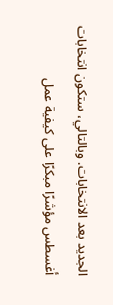الجديد بعد الانتخابات. وبالتالي، ستكون انتخابات أغسطس مؤشرًا مبكرًا على كيفية عمل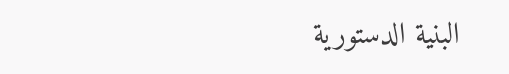البنية الدستورية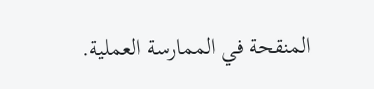المنقحة في الممارسة العملية.